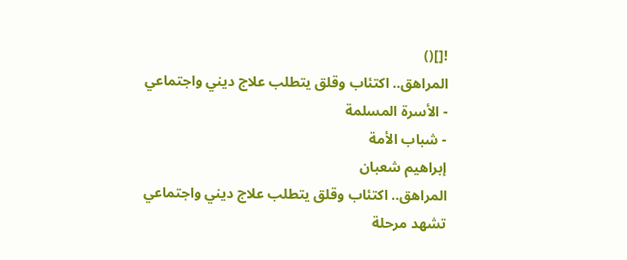![]()
المراهق.. اكتئاب وقلق يتطلب علاج ديني واجتماعي
- الأسرة المسلمة
- شباب الأمة
إبراهيم شعبان
المراهق.. اكتئاب وقلق يتطلب علاج ديني واجتماعي
تشهد مرحلة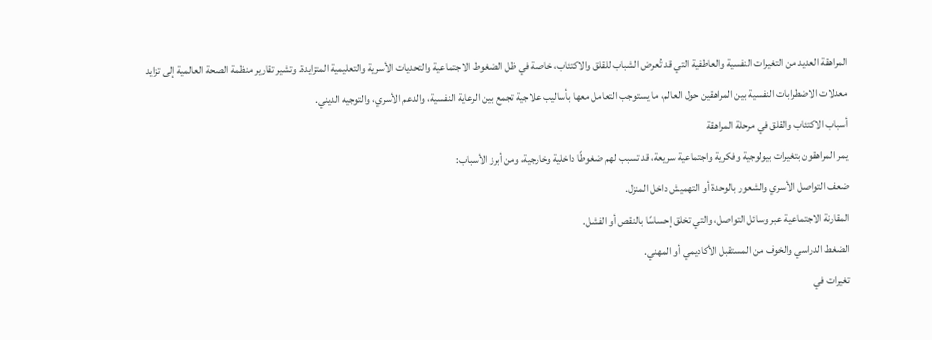المراهقة العديد من التغيرات النفسية والعاطفية التي قد تُعرض الشباب للقلق والاكتئاب، خاصة في ظل الضغوط الاجتماعية والتحديات الأسرية والتعليمية المتزايدة. وتشير تقارير منظمة الصحة العالمية إلى تزايد معدلات الاضطرابات النفسية بين المراهقين حول العالم، ما يستوجب التعامل معها بأساليب علاجية تجمع بين الرعاية النفسية، والدعم الأسري، والتوجيه الديني.
أسباب الاكتئاب والقلق في مرحلة المراهقة
يمر المراهقون بتغيرات بيولوجية وفكرية واجتماعية سريعة، قد تسبب لهم ضغوطًا داخلية وخارجية، ومن أبرز الأسباب:
ضعف التواصل الأسري والشعور بالوحدة أو التهميش داخل المنزل.
المقارنة الاجتماعية عبر وسائل التواصل، والتي تخلق إحساسًا بالنقص أو الفشل.
الضغط الدراسي والخوف من المستقبل الأكاديمي أو المهني.
تغيرات في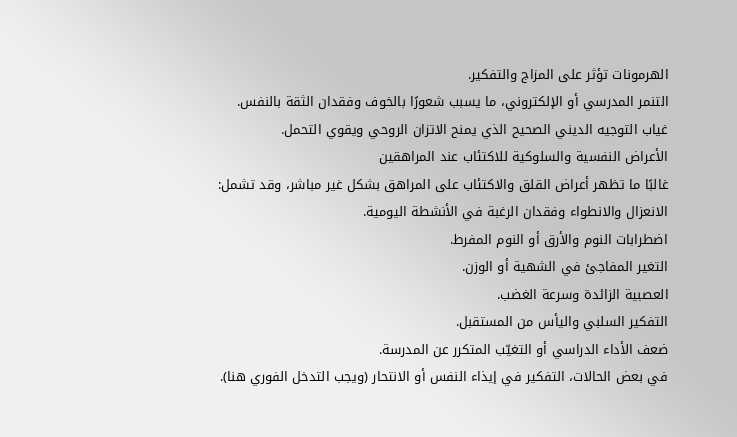الهرمونات تؤثر على المزاج والتفكير.
التنمر المدرسي أو الإلكتروني، ما يسبب شعورًا بالخوف وفقدان الثقة بالنفس.
غياب التوجيه الديني الصحيح الذي يمنح الاتزان الروحي ويقوي التحمل.
الأعراض النفسية والسلوكية للاكتئاب عند المراهقين
غالبًا ما تظهر أعراض القلق والاكتئاب على المراهق بشكل غير مباشر، وقد تشمل:
الانعزال والانطواء وفقدان الرغبة في الأنشطة اليومية.
اضطرابات النوم والأرق أو النوم المفرط.
التغير المفاجئ في الشهية أو الوزن.
العصبية الزائدة وسرعة الغضب.
التفكير السلبي واليأس من المستقبل.
ضعف الأداء الدراسي أو التغيّب المتكرر عن المدرسة.
في بعض الحالات، التفكير في إيذاء النفس أو الانتحار (ويجب التدخل الفوري هنا).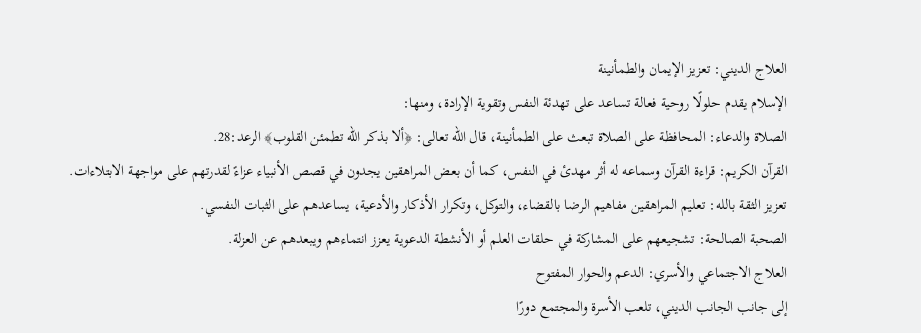العلاج الديني: تعزيز الإيمان والطمأنينة
الإسلام يقدم حلولًا روحية فعالة تساعد على تهدئة النفس وتقوية الإرادة، ومنها:
الصلاة والدعاء: المحافظة على الصلاة تبعث على الطمأنينة، قال الله تعالى: ﴿ألا بذكر الله تطمئن القلوب﴾ الرعد:28.
القرآن الكريم: قراءة القرآن وسماعه له أثر مهدئ في النفس، كما أن بعض المراهقين يجدون في قصص الأنبياء عزاءً لقدرتهم على مواجهة الابتلاءات.
تعزيز الثقة بالله: تعليم المراهقين مفاهيم الرضا بالقضاء، والتوكل، وتكرار الأذكار والأدعية، يساعدهم على الثبات النفسي.
الصحبة الصالحة: تشجيعهم على المشاركة في حلقات العلم أو الأنشطة الدعوية يعزز انتماءهم ويبعدهم عن العزلة.
العلاج الاجتماعي والأسري: الدعم والحوار المفتوح
إلى جانب الجانب الديني، تلعب الأسرة والمجتمع دورًا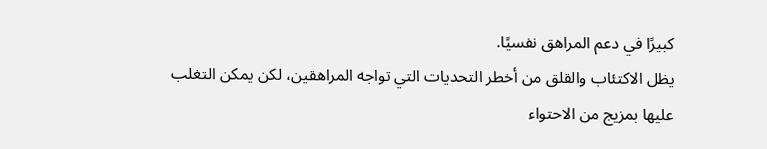كبيرًا في دعم المراهق نفسيًا.
يظل الاكتئاب والقلق من أخطر التحديات التي تواجه المراهقين، لكن يمكن التغلب عليها بمزيج من الاحتواء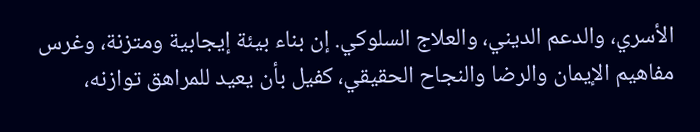الأسري، والدعم الديني، والعلاج السلوكي. إن بناء بيئة إيجابية ومتزنة، وغرس مفاهيم الإيمان والرضا والنجاح الحقيقي، كفيل بأن يعيد للمراهق توازنه،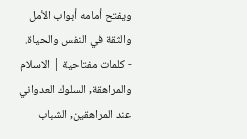ويفتح أمامه أبواب الأمل والثقة في النفس والحياة.
- كلمات مفتاحية | الاسلام والمراهقة, السلوك العدواني عند المراهقين, الشباب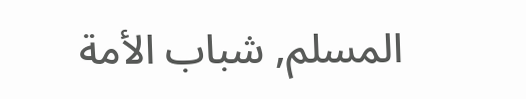المسلم, شباب الأمة